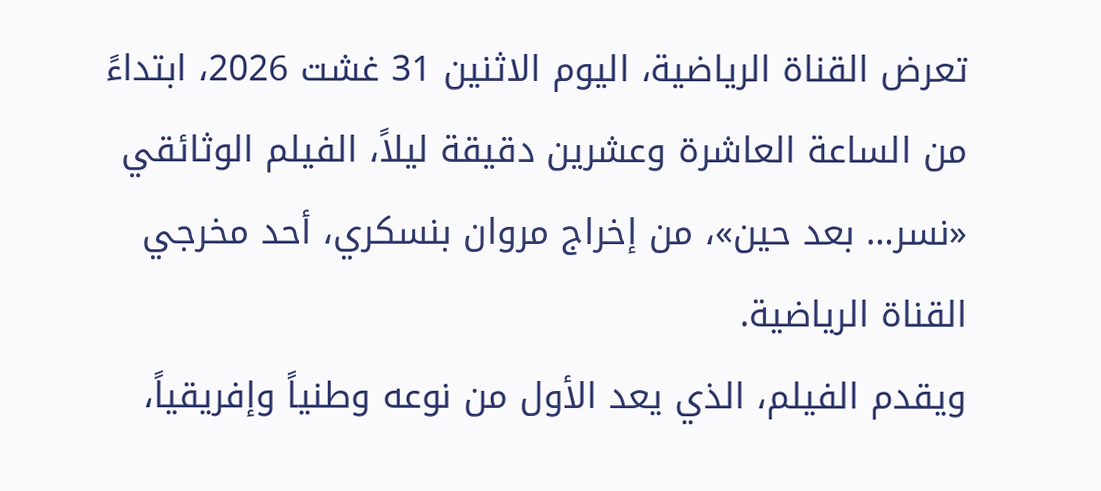تعرض القناة الرياضية، اليوم الاثنين 31 غشت 2026، ابتداءً من الساعة العاشرة وعشرين دقيقة ليلاً، الفيلم الوثائقي «نسر… بعد حين»، من إخراج مروان بنسكري، أحد مخرجي القناة الرياضية.
ويقدم الفيلم، الذي يعد الأول من نوعه وطنياً وإفريقياً،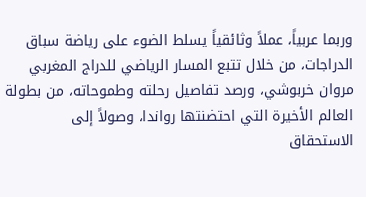وربما عربياً، عملاً وثائقياً يسلط الضوء على رياضة سباق الدراجات، من خلال تتبع المسار الرياضي للدراج المغربي مروان خربوشي، ورصد تفاصيل رحلته وطموحاته، من بطولة العالم الأخيرة التي احتضنتها رواندا، وصولاً إلى الاستحقاق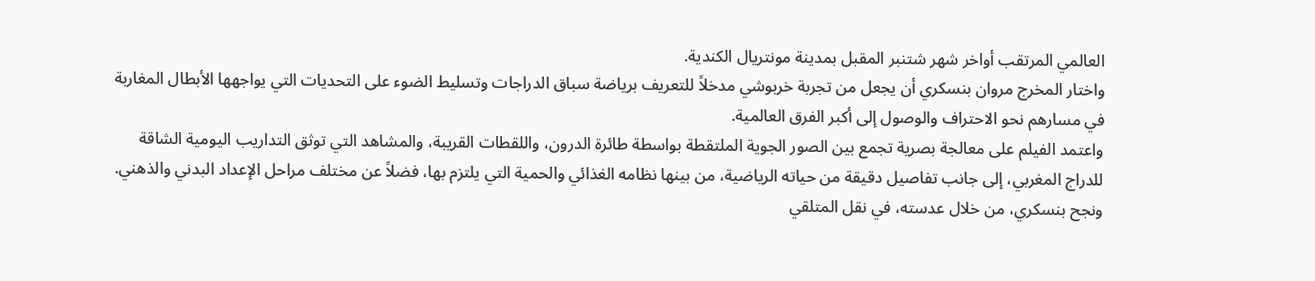العالمي المرتقب أواخر شهر شتنبر المقبل بمدينة مونتريال الكندية.
واختار المخرج مروان بنسكري أن يجعل من تجربة خربوشي مدخلاً للتعريف برياضة سباق الدراجات وتسليط الضوء على التحديات التي يواجهها الأبطال المغاربة في مسارهم نحو الاحتراف والوصول إلى أكبر الفرق العالمية.
واعتمد الفيلم على معالجة بصرية تجمع بين الصور الجوية الملتقطة بواسطة طائرة الدرون، واللقطات القريبة، والمشاهد التي توثق التداريب اليومية الشاقة للدراج المغربي، إلى جانب تفاصيل دقيقة من حياته الرياضية، من بينها نظامه الغذائي والحمية التي يلتزم بها، فضلاً عن مختلف مراحل الإعداد البدني والذهني.
ونجح بنسكري، من خلال عدسته، في نقل المتلقي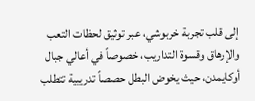إلى قلب تجربة خربوشي، عبر توثيق لحظات التعب والإرهاق وقسوة التداريب، خصوصاً في أعالي جبال أوكايمدن، حيث يخوض البطل حصصاً تدريبية تتطلب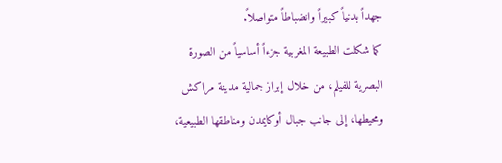جهداً بدنياً كبيراً وانضباطاً متواصلاً.
كما شكلت الطبيعة المغربية جزءاً أساسياً من الصورة البصرية للفيلم، من خلال إبراز جمالية مدينة مراكش ومحيطها، إلى جانب جبال أوكايمدن ومناطقها الطبيعية،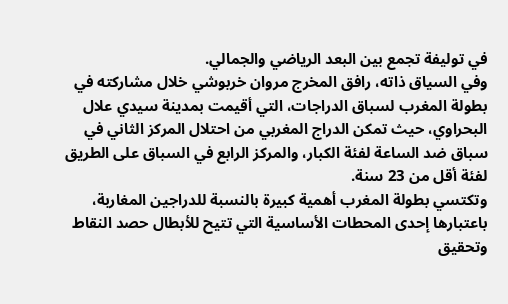في توليفة تجمع بين البعد الرياضي والجمالي.
وفي السياق ذاته، رافق المخرج مروان خربوشي خلال مشاركته في بطولة المغرب لسباق الدراجات، التي أقيمت بمدينة سيدي علال البحراوي، حيث تمكن الدراج المغربي من احتلال المركز الثاني في سباق ضد الساعة لفئة الكبار، والمركز الرابع في السباق على الطريق لفئة أقل من 23 سنة.
وتكتسي بطولة المغرب أهمية كبيرة بالنسبة للدراجين المغاربة، باعتبارها إحدى المحطات الأساسية التي تتيح للأبطال حصد النقاط وتحقيق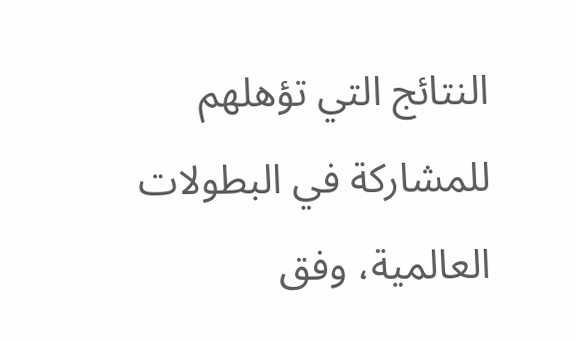النتائج التي تؤهلهم للمشاركة في البطولات العالمية، وفق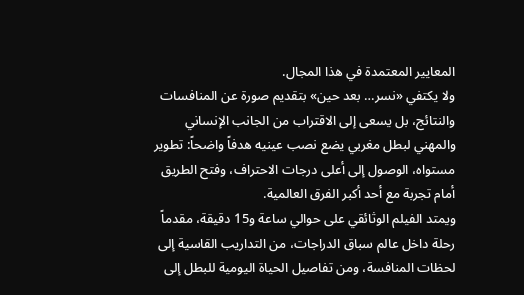المعايير المعتمدة في هذا المجال.
ولا يكتفي «نسر… بعد حين» بتقديم صورة عن المنافسات والنتائج، بل يسعى إلى الاقتراب من الجانب الإنساني والمهني لبطل مغربي يضع نصب عينيه هدفاً واضحاً: تطوير مستواه، الوصول إلى أعلى درجات الاحتراف، وفتح الطريق أمام تجربة مع أحد أكبر الفرق العالمية.
ويمتد الفيلم الوثائقي على حوالي ساعة و15 دقيقة، مقدماً رحلة داخل عالم سباق الدراجات، من التداريب القاسية إلى لحظات المنافسة، ومن تفاصيل الحياة اليومية للبطل إلى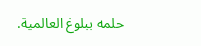حلمه ببلوغ العالمية.